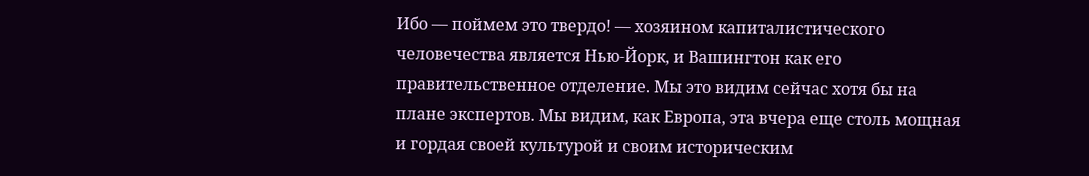Ибо — поймем это твердо! — хозяином капиталистического человечества является Нью-Йорк, и Вашингтон как его правительственное отделение. Мы это видим сейчас хотя бы на плане экспертов. Мы видим, как Европа, эта вчера еще столь мощная и гордая своей культурой и своим историческим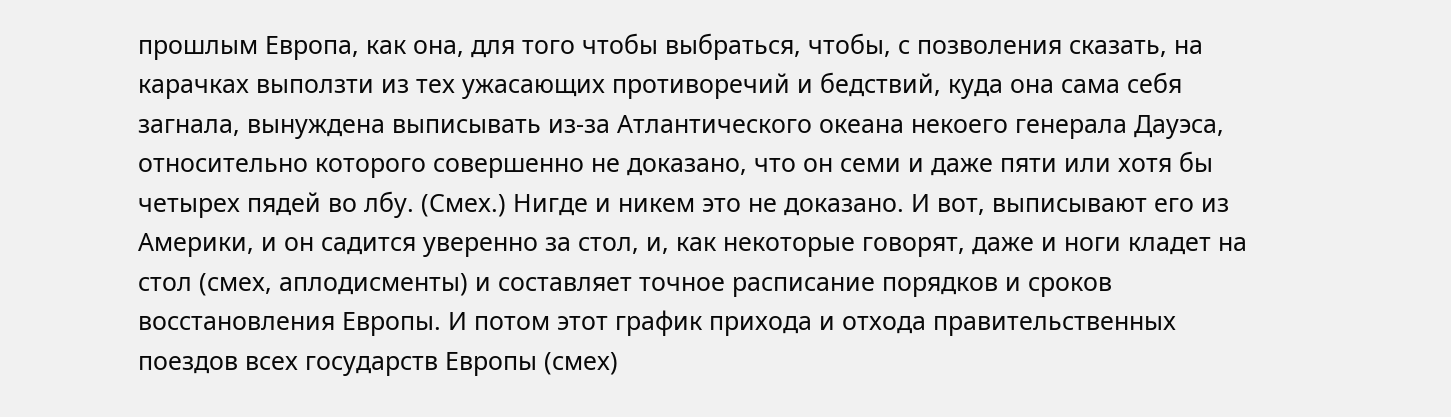прошлым Европа, как она, для того чтобы выбраться, чтобы, с позволения сказать, на карачках выползти из тех ужасающих противоречий и бедствий, куда она сама себя загнала, вынуждена выписывать из-за Атлантического океана некоего генерала Дауэса, относительно которого совершенно не доказано, что он семи и даже пяти или хотя бы четырех пядей во лбу. (Смех.) Нигде и никем это не доказано. И вот, выписывают его из Америки, и он садится уверенно за стол, и, как некоторые говорят, даже и ноги кладет на стол (смех, аплодисменты) и составляет точное расписание порядков и сроков восстановления Европы. И потом этот график прихода и отхода правительственных поездов всех государств Европы (смех)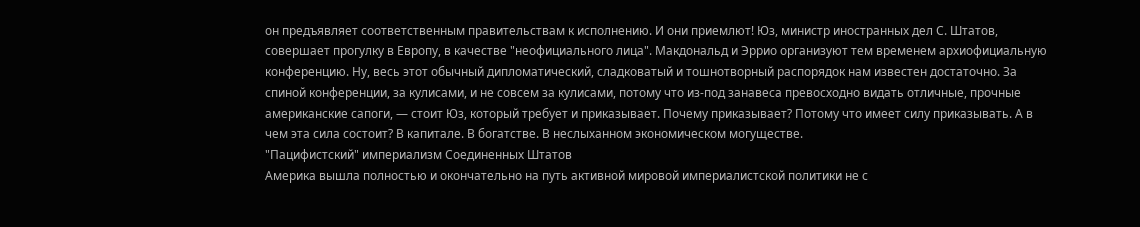он предъявляет соответственным правительствам к исполнению. И они приемлют! Юз, министр иностранных дел С. Штатов, совершает прогулку в Европу, в качестве "неофициального лица". Макдональд и Эррио организуют тем временем архиофициальную конференцию. Ну, весь этот обычный дипломатический, сладковатый и тошнотворный распорядок нам известен достаточно. За спиной конференции, за кулисами, и не совсем за кулисами, потому что из-под занавеса превосходно видать отличные, прочные американские сапоги, — стоит Юз, который требует и приказывает. Почему приказывает? Потому что имеет силу приказывать. А в чем эта сила состоит? В капитале. В богатстве. В неслыханном экономическом могуществе.
"Пацифистский" империализм Соединенных Штатов
Америка вышла полностью и окончательно на путь активной мировой империалистской политики не с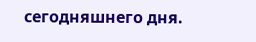сегодняшнего дня.